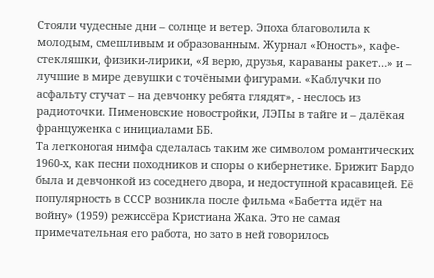Стояли чудесные дни – солнце и ветер. Эпоха благоволила к молодым, смешливым и образованным. Журнал «Юность», кафе-стекляшки, физики-лирики, «Я верю, друзья, караваны ракет…» и – лучшие в мире девушки с точёными фигурами. «Каблучки по асфальту стучат – на девчонку ребята глядят», - неслось из радиоточки. Пименовские новостройки, ЛЭПы в тайге и – далёкая француженка с инициалами ББ.
Та легконогая нимфа сделалась таким же символом романтических 1960-х, как песни походников и споры о кибернетике. Брижит Бардо была и девчонкой из соседнего двора, и недоступной красавицей. Её популярность в СССР возникла после фильма «Бабетта идёт на войну» (1959) режиссёра Кристиана Жака. Это не самая примечательная его работа, но зато в ней говорилось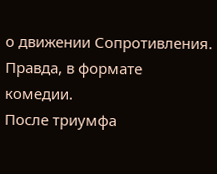о движении Сопротивления. Правда, в формате комедии.
После триумфа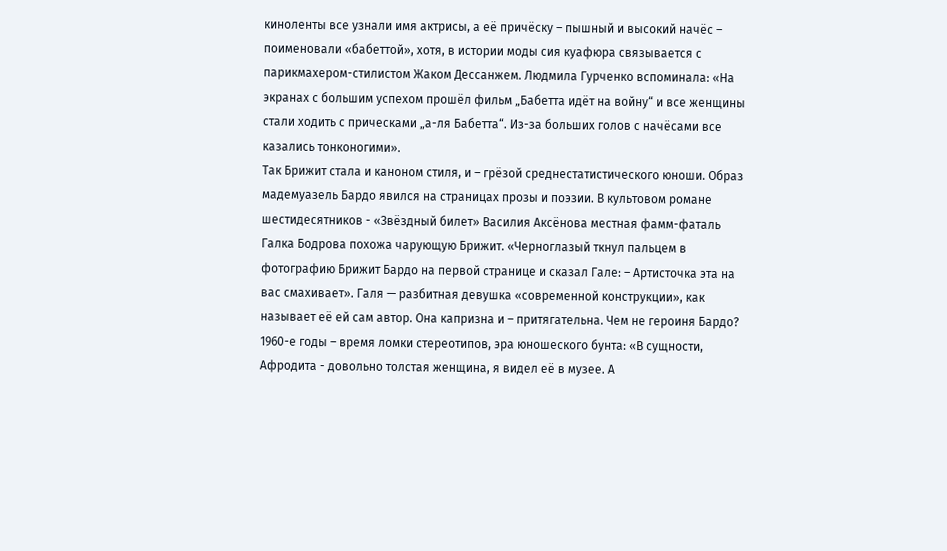киноленты все узнали имя актрисы, а её причёску – пышный и высокий начёс – поименовали «бабеттой», хотя, в истории моды сия куафюра связывается с парикмахером-стилистом Жаком Дессанжем. Людмила Гурченко вспоминала: «На экранах с большим успехом прошёл фильм „Бабетта идёт на войну“ и все женщины стали ходить с прическами „а-ля Бабетта“. Из-за больших голов с начёсами все казались тонконогими».
Так Брижит стала и каноном стиля, и – грёзой среднестатистического юноши. Образ мадемуазель Бардо явился на страницах прозы и поэзии. В культовом романе шестидесятников - «Звёздный билет» Василия Аксёнова местная фамм-фаталь Галка Бодрова похожа чарующую Брижит. «Черноглазый ткнул пальцем в фотографию Брижит Бардо на первой странице и сказал Гале: – Артисточка эта на вас смахивает». Галя — разбитная девушка «современной конструкции», как называет её ей сам автор. Она капризна и – притягательна. Чем не героиня Бардо?
1960-е годы – время ломки стереотипов, эра юношеского бунта: «В сущности, Афродита - довольно толстая женщина, я видел её в музее. А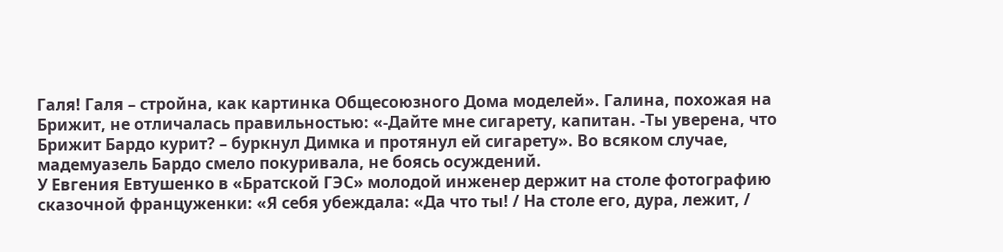Галя! Галя – стройна, как картинка Общесоюзного Дома моделей». Галина, похожая на Брижит, не отличалась правильностью: «-Дайте мне сигарету, капитан. -Ты уверена, что Брижит Бардо курит? – буркнул Димка и протянул ей сигарету». Во всяком случае, мадемуазель Бардо смело покуривала, не боясь осуждений.
У Евгения Евтушенко в «Братской ГЭС» молодой инженер держит на столе фотографию сказочной француженки: «Я себя убеждала: «Да что ты! / На столе его, дура, лежит, /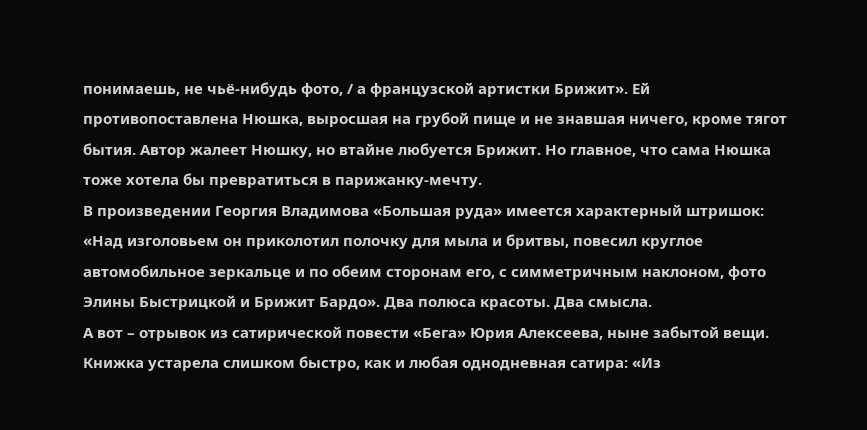понимаешь, не чьё-нибудь фото, / а французской артистки Брижит». Ей противопоставлена Нюшка, выросшая на грубой пище и не знавшая ничего, кроме тягот бытия. Автор жалеет Нюшку, но втайне любуется Брижит. Но главное, что сама Нюшка тоже хотела бы превратиться в парижанку-мечту.
В произведении Георгия Владимова «Большая руда» имеется характерный штришок: «Над изголовьем он приколотил полочку для мыла и бритвы, повесил круглое автомобильное зеркальце и по обеим сторонам его, с симметричным наклоном, фото Элины Быстрицкой и Брижит Бардо». Два полюса красоты. Два смысла.
А вот – отрывок из сатирической повести «Бега» Юрия Алексеева, ныне забытой вещи. Книжка устарела слишком быстро, как и любая однодневная сатира: «Из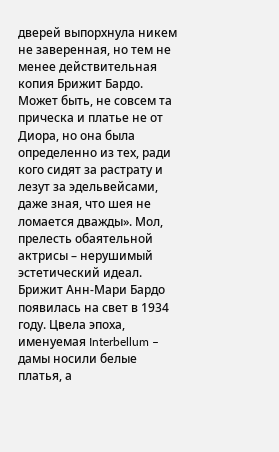дверей выпорхнула никем не заверенная, но тем не менее действительная копия Брижит Бардо. Может быть, не совсем та прическа и платье не от Диора, но она была определенно из тех, ради кого сидят за растрату и лезут за эдельвейсами, даже зная, что шея не ломается дважды». Мол, прелесть обаятельной актрисы – нерушимый эстетический идеал.
Брижит Анн-Мари Бардо появилась на свет в 1934 году. Цвела эпоха, именуемая Interbellum – дамы носили белые платья, а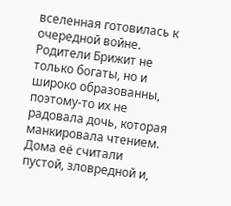вселенная готовилась к очередной войне. Родители Брижит не только богаты, но и широко образованны, поэтому-то их не радовала дочь, которая манкировала чтением. Дома её считали пустой, зловредной и,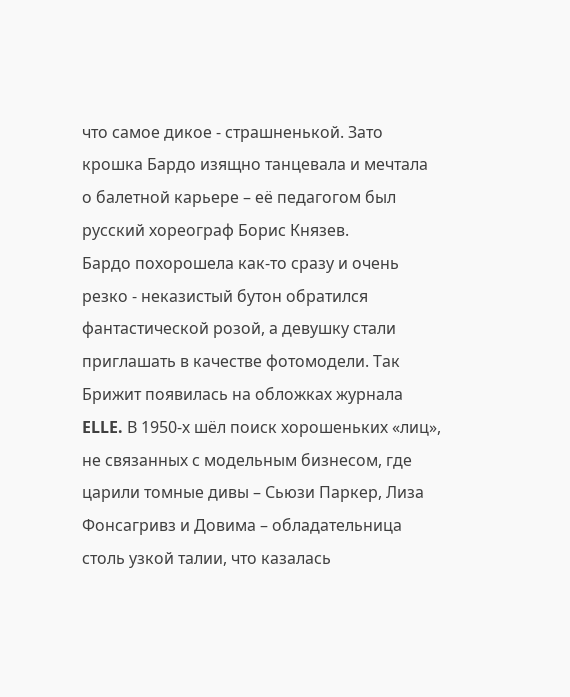что самое дикое - страшненькой. Зато крошка Бардо изящно танцевала и мечтала о балетной карьере – её педагогом был русский хореограф Борис Князев.
Бардо похорошела как-то сразу и очень резко - неказистый бутон обратился фантастической розой, а девушку стали приглашать в качестве фотомодели. Так Брижит появилась на обложках журнала ELLE. В 1950-х шёл поиск хорошеньких «лиц», не связанных с модельным бизнесом, где царили томные дивы – Сьюзи Паркер, Лиза Фонсагривз и Довима – обладательница столь узкой талии, что казалась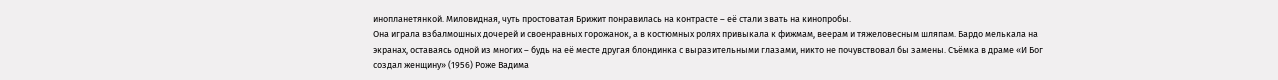инопланетянкой. Миловидная, чуть простоватая Брижит понравилась на контрасте – её стали звать на кинопробы.
Она играла взбалмошных дочерей и своенравных горожанок, а в костюмных ролях привыкала к фижмам, веерам и тяжеловесным шляпам. Бардо мелькала на экранах, оставаясь одной из многих – будь на её месте другая блондинка с выразительными глазами, никто не почувствовал бы замены. Съёмка в драме «И Бог создал женщину» (1956) Роже Вадима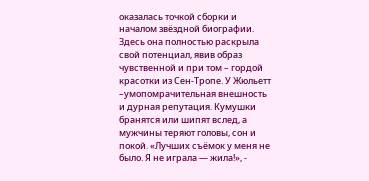оказалась точкой сборки и началом звёздной биографии.
Здесь она полностью раскрыла свой потенциал, явив образ чувственной и при том – гордой красотки из Сен-Тропе. У Жюльетт –умопомрачительная внешность и дурная репутация. Кумушки бранятся или шипят вслед, а мужчины теряют головы, сон и покой. «Лучших съёмок у меня не было. Я не играла — жила!», -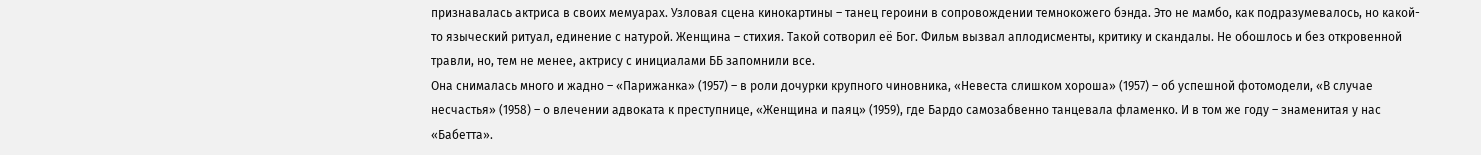признавалась актриса в своих мемуарах. Узловая сцена кинокартины – танец героини в сопровождении темнокожего бэнда. Это не мамбо, как подразумевалось, но какой-то языческий ритуал, единение с натурой. Женщина – стихия. Такой сотворил её Бог. Фильм вызвал аплодисменты, критику и скандалы. Не обошлось и без откровенной травли, но, тем не менее, актрису с инициалами ББ запомнили все.
Она снималась много и жадно – «Парижанка» (1957) – в роли дочурки крупного чиновника, «Невеста слишком хороша» (1957) – об успешной фотомодели, «В случае несчастья» (1958) – о влечении адвоката к преступнице, «Женщина и паяц» (1959), где Бардо самозабвенно танцевала фламенко. И в том же году – знаменитая у нас «Бабетта».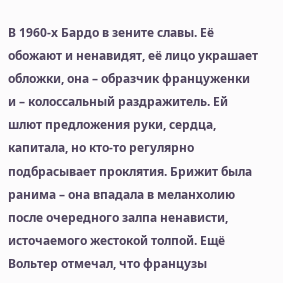В 1960-х Бардо в зените славы. Её обожают и ненавидят, её лицо украшает обложки, она – образчик француженки и – колоссальный раздражитель. Ей шлют предложения руки, сердца, капитала, но кто-то регулярно подбрасывает проклятия. Брижит была ранима – она впадала в меланхолию после очередного залпа ненависти, источаемого жестокой толпой. Ещё Вольтер отмечал, что французы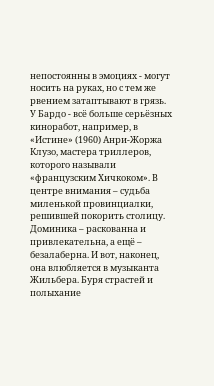непостоянны в эмоциях - могут носить на руках, но с тем же рвением затаптывают в грязь.
У Бардо - всё больше серьёзных киноработ, например, в «Истине» (1960) Анри-Жоржа Клузо, мастера триллеров, которого называли «французским Хичкоком». В центре внимания – судьба миленькой провинциалки, решившей покорить столицу. Доминика – раскованна и привлекательна, а ещё – безалаберна. И вот, наконец, она влюбляется в музыканта Жильбера. Буря страстей и полыхание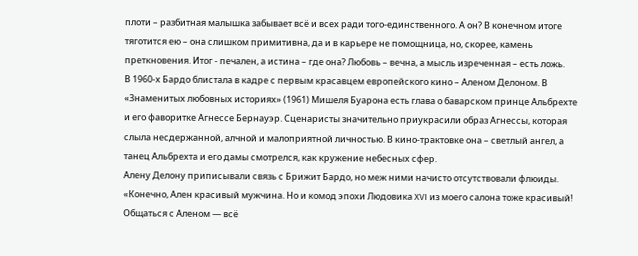плоти – разбитная малышка забывает всё и всех ради того-единственного. А он? В конечном итоге тяготится ею – она слишком примитивна, да и в карьере не помощница, но, скорее, камень преткновения. Итог - печален, а истина – где она? Любовь – вечна, а мысль изреченная – есть ложь.
В 1960-х Бардо блистала в кадре с первым красавцем европейского кино – Аленом Делоном. В «Знаменитых любовных историях» (1961) Мишеля Буарона есть глава о баварском принце Альбрехте и его фаворитке Агнессе Бернауэр. Сценаристы значительно приукрасили образ Агнессы, которая слыла несдержанной, алчной и малоприятной личностью. В кино-трактовке она – светлый ангел, а танец Альбрехта и его дамы смотрелся, как кружение небесных сфер.
Алену Делону приписывали связь с Брижит Бардо, но меж ними начисто отсутствовали флюиды. «Конечно, Ален красивый мужчина. Но и комод эпохи Людовика XVI из моего салона тоже красивый! Общаться с Аленом — всё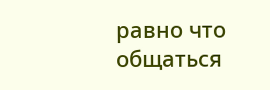равно что общаться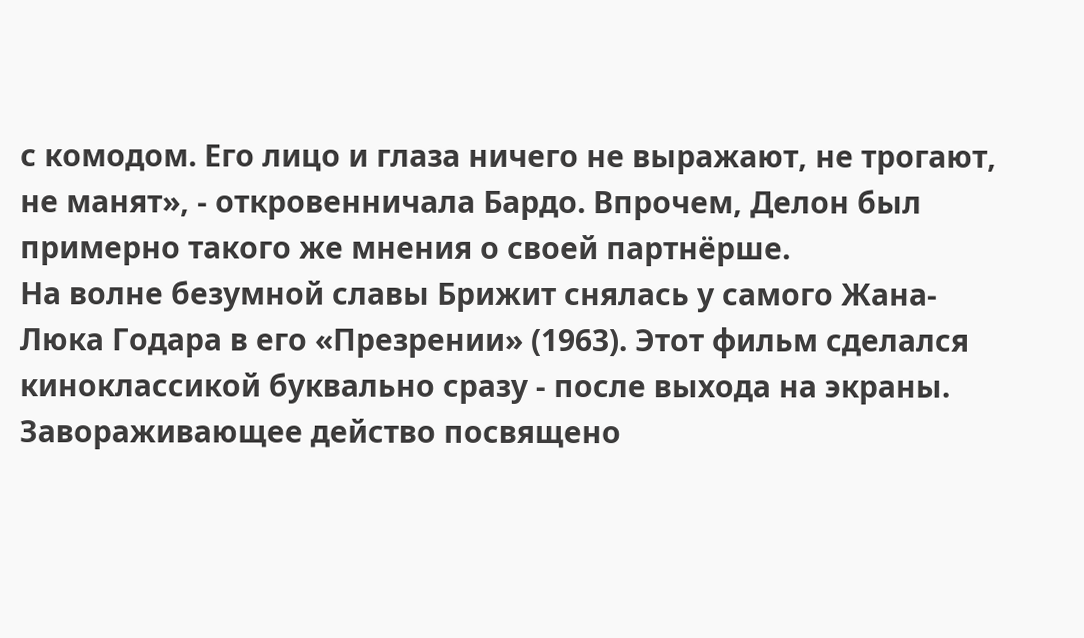с комодом. Его лицо и глаза ничего не выражают, не трогают, не манят», - откровенничала Бардо. Впрочем, Делон был примерно такого же мнения о своей партнёрше.
На волне безумной славы Брижит снялась у самого Жана-Люка Годара в его «Презрении» (1963). Этот фильм сделался киноклассикой буквально сразу - после выхода на экраны. Завораживающее действо посвящено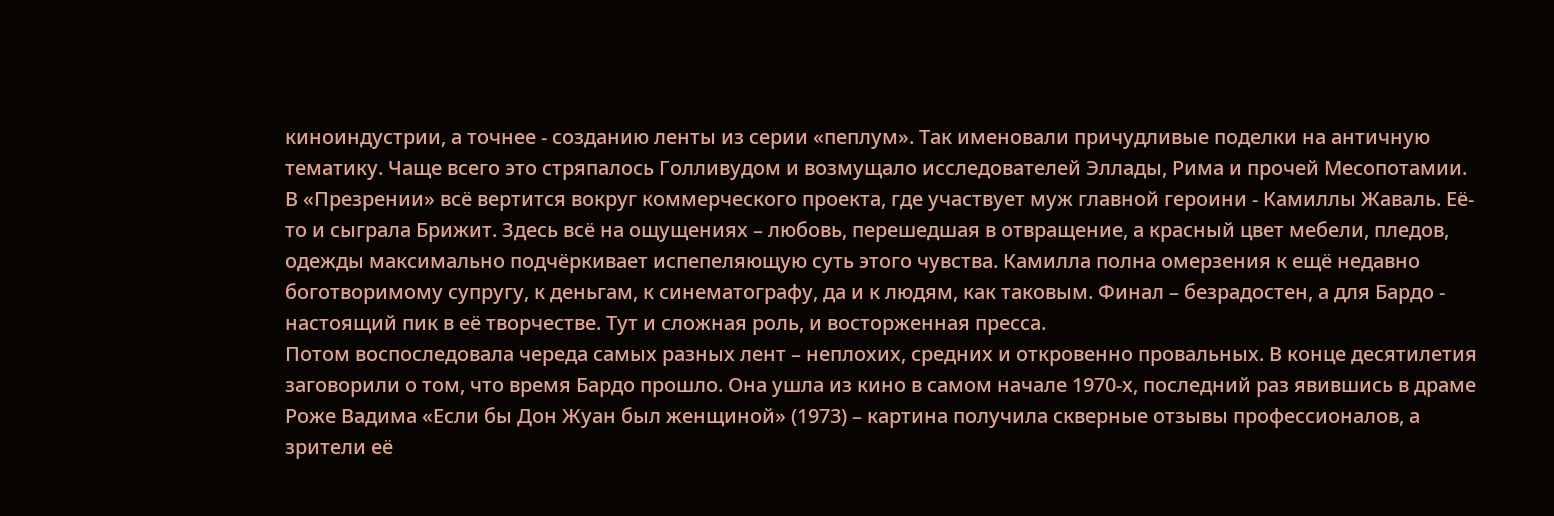киноиндустрии, а точнее - созданию ленты из серии «пеплум». Так именовали причудливые поделки на античную тематику. Чаще всего это стряпалось Голливудом и возмущало исследователей Эллады, Рима и прочей Месопотамии. В «Презрении» всё вертится вокруг коммерческого проекта, где участвует муж главной героини - Камиллы Жаваль. Её-то и сыграла Брижит. Здесь всё на ощущениях – любовь, перешедшая в отвращение, а красный цвет мебели, пледов, одежды максимально подчёркивает испепеляющую суть этого чувства. Камилла полна омерзения к ещё недавно боготворимому супругу, к деньгам, к синематографу, да и к людям, как таковым. Финал – безрадостен, а для Бардо - настоящий пик в её творчестве. Тут и сложная роль, и восторженная пресса.
Потом воспоследовала череда самых разных лент – неплохих, средних и откровенно провальных. В конце десятилетия заговорили о том, что время Бардо прошло. Она ушла из кино в самом начале 1970-х, последний раз явившись в драме Роже Вадима «Если бы Дон Жуан был женщиной» (1973) – картина получила скверные отзывы профессионалов, а зрители её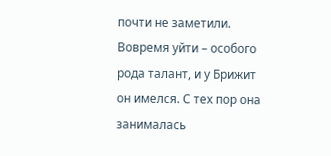почти не заметили.
Вовремя уйти – особого рода талант, и у Брижит он имелся. С тех пор она занималась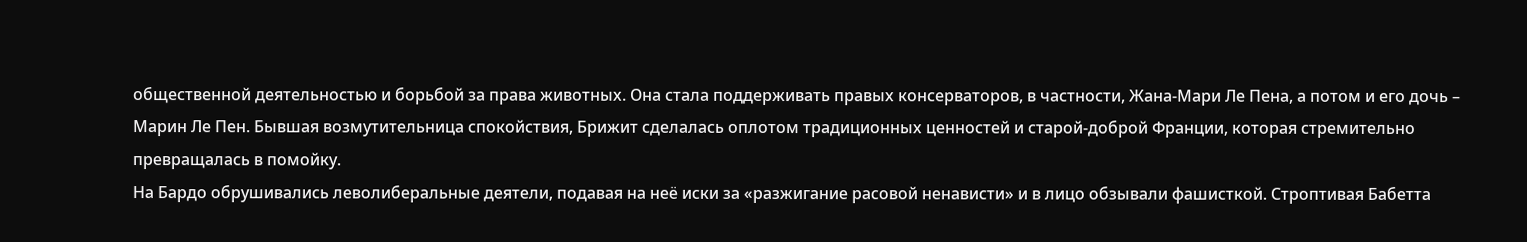общественной деятельностью и борьбой за права животных. Она стала поддерживать правых консерваторов, в частности, Жана-Мари Ле Пена, а потом и его дочь – Марин Ле Пен. Бывшая возмутительница спокойствия, Брижит сделалась оплотом традиционных ценностей и старой-доброй Франции, которая стремительно превращалась в помойку.
На Бардо обрушивались леволиберальные деятели, подавая на неё иски за «разжигание расовой ненависти» и в лицо обзывали фашисткой. Строптивая Бабетта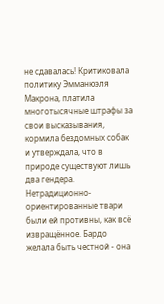не сдавалась! Критиковала политику Эмманюэля Макрона, платила многотысячные штрафы за свои высказывания, кормила бездомных собак и утверждала, что в природе существуют лишь два гендера. Нетрадиционно-ориентированные твари были ей противны, как всё извращённое. Бардо желала быть честной - она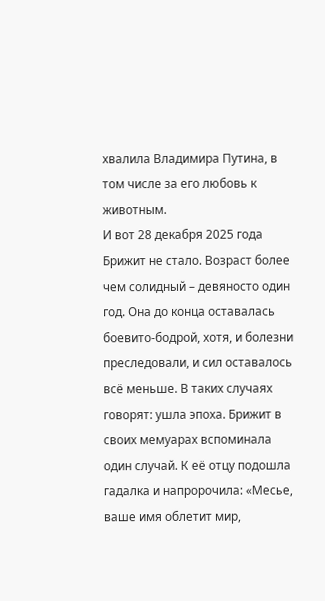хвалила Владимира Путина, в том числе за его любовь к животным.
И вот 28 декабря 2025 года Брижит не стало. Возраст более чем солидный – девяносто один год. Она до конца оставалась боевито-бодрой, хотя, и болезни преследовали, и сил оставалось всё меньше. В таких случаях говорят: ушла эпоха. Брижит в своих мемуарах вспоминала один случай. К её отцу подошла гадалка и напророчила: «Месье, ваше имя облетит мир,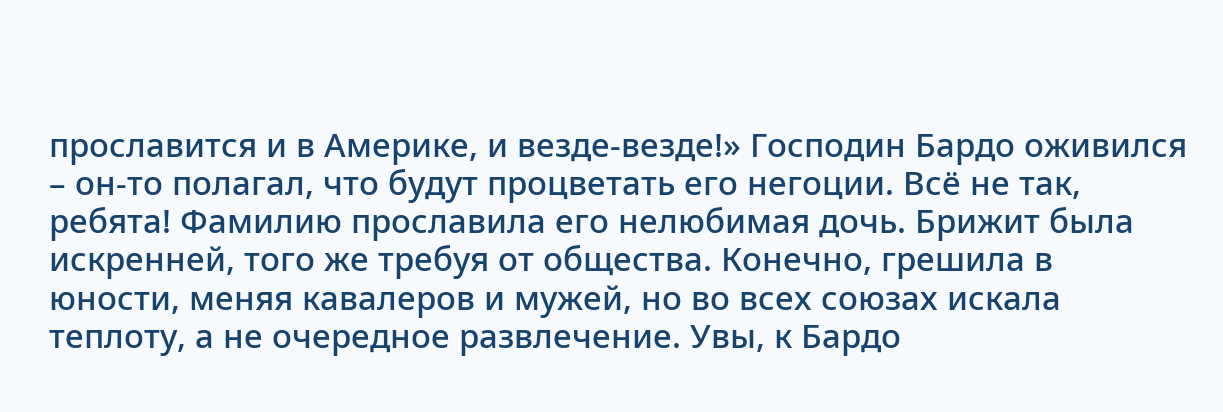прославится и в Америке, и везде-везде!» Господин Бардо оживился – он-то полагал, что будут процветать его негоции. Всё не так, ребята! Фамилию прославила его нелюбимая дочь. Брижит была искренней, того же требуя от общества. Конечно, грешила в юности, меняя кавалеров и мужей, но во всех союзах искала теплоту, а не очередное развлечение. Увы, к Бардо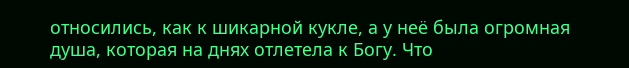относились, как к шикарной кукле, а у неё была огромная душа, которая на днях отлетела к Богу. Что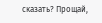сказать? Прощай,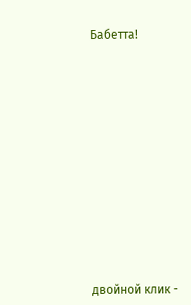Бабетта!
















двойной клик -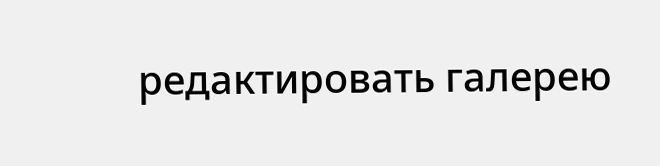редактировать галерею